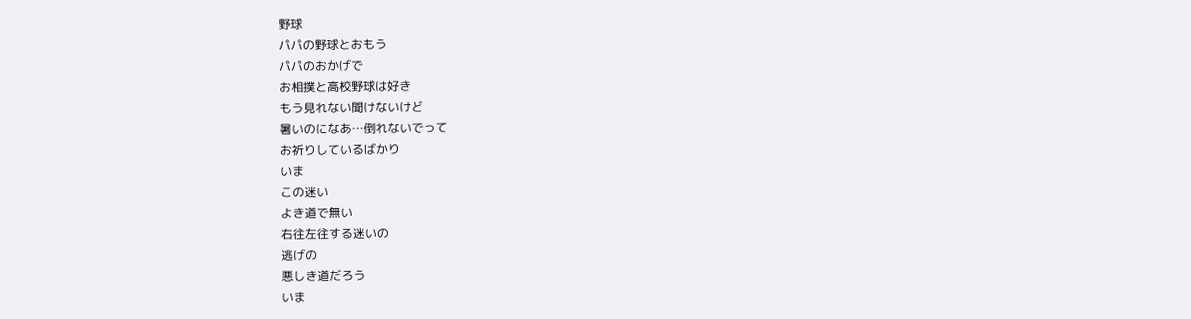野球
パパの野球とおもう
パパのおかげで
お相撲と高校野球は好き
もう見れない聞けないけど
暑いのになあ…倒れないでって
お祈りしているばかり
いま
この迷い
よき道で無い
右往左往する迷いの
逃げの
悪しき道だろう
いま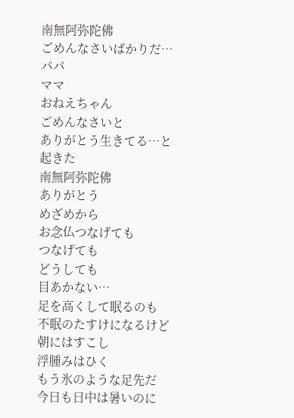南無阿弥陀佛
ごめんなさいばかりだ…
パパ
ママ
おねえちゃん
ごめんなさいと
ありがとう生きてる…と
起きた
南無阿弥陀佛
ありがとう
めざめから
お念仏つなげても
つなげても
どうしても
目あかない…
足を高くして眠るのも
不眠のたすけになるけど
朝にはすこし
浮腫みはひく
もう氷のような足先だ
今日も日中は暑いのに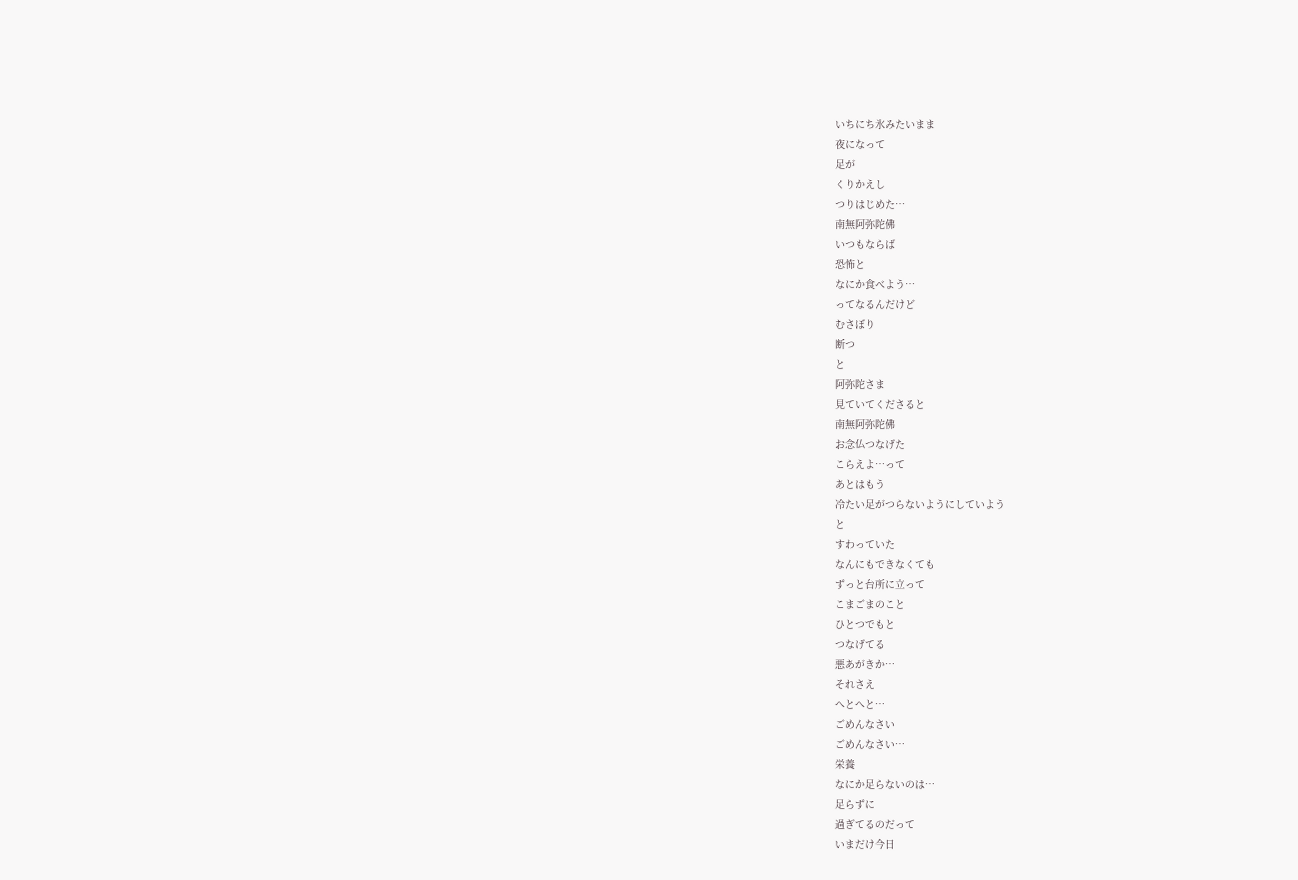いちにち氷みたいまま
夜になって
足が
くりかえし
つりはじめた…
南無阿弥陀佛
いつもならば
恐怖と
なにか食べよう…
ってなるんだけど
むさぼり
断つ
と
阿弥陀さま
見ていてくださると
南無阿弥陀佛
お念仏つなげた
こらえよ…って
あとはもう
冷たい足がつらないようにしていよう
と
すわっていた
なんにもできなくても
ずっと台所に立って
こまごまのこと
ひとつでもと
つなげてる
悪あがきか…
それさえ
へとへと…
ごめんなさい
ごめんなさい…
栄養
なにか足らないのは…
足らずに
過ぎてるのだって
いまだけ今日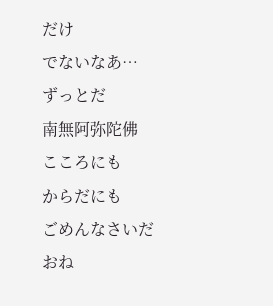だけ
でないなあ…
ずっとだ
南無阿弥陀佛
こころにも
からだにも
ごめんなさいだ
おね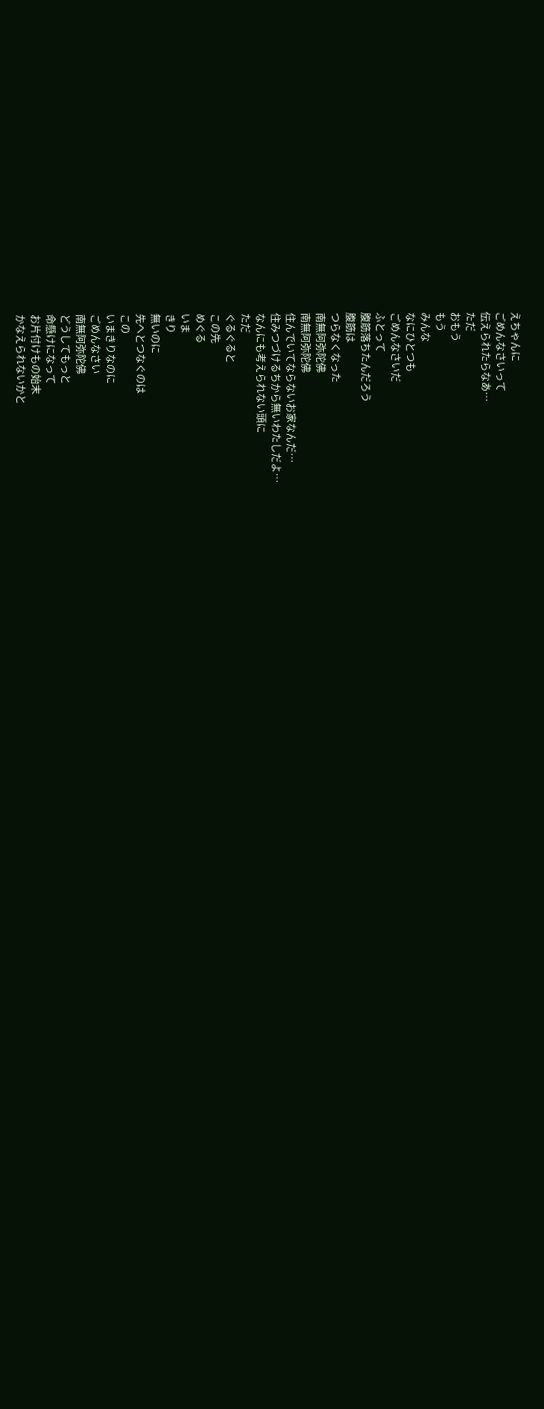えちゃんに
ごめんなさいって
伝えられたらなあ…
ただ
おもう
もう
みんな
なにひとつも
ごめんなさいだ
ふとって
腹筋落ちたんだろう
腹筋は
つらなくなった
南無阿弥陀佛
南無阿弥陀佛
住んでいてならないお家なんだ…
住みつづけるちから無いわたしだよ…
なんにも考えられない頭に
ただ
ぐるぐると
この先
めぐる
いま
きり
無いのに
先へとつなぐのは
この
いまきりなのに
ごめんなさい
南無阿弥陀佛
どうしてもっと
命懸けになって
お片付けもの始末
かなえられないかと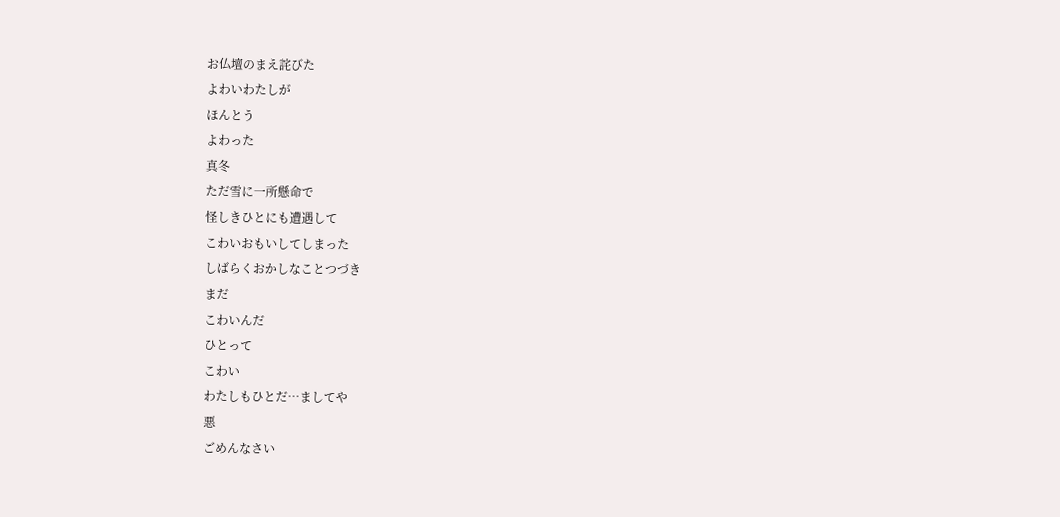お仏壇のまえ詫びた
よわいわたしが
ほんとう
よわった
真冬
ただ雪に一所懸命で
怪しきひとにも遭遇して
こわいおもいしてしまった
しばらくおかしなことつづき
まだ
こわいんだ
ひとって
こわい
わたしもひとだ…ましてや
悪
ごめんなさい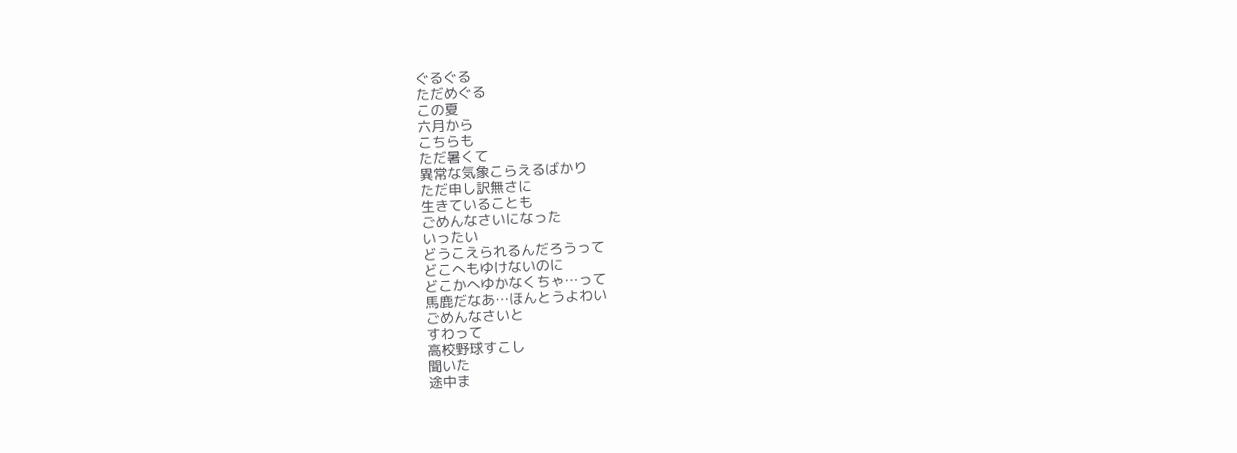ぐるぐる
ただめぐる
この夏
六月から
こちらも
ただ暑くて
異常な気象こらえるばかり
ただ申し訳無さに
生きていることも
ごめんなさいになった
いったい
どうこえられるんだろうって
どこへもゆけないのに
どこかへゆかなくちゃ…って
馬鹿だなあ…ほんとうよわい
ごめんなさいと
すわって
高校野球すこし
聞いた
途中ま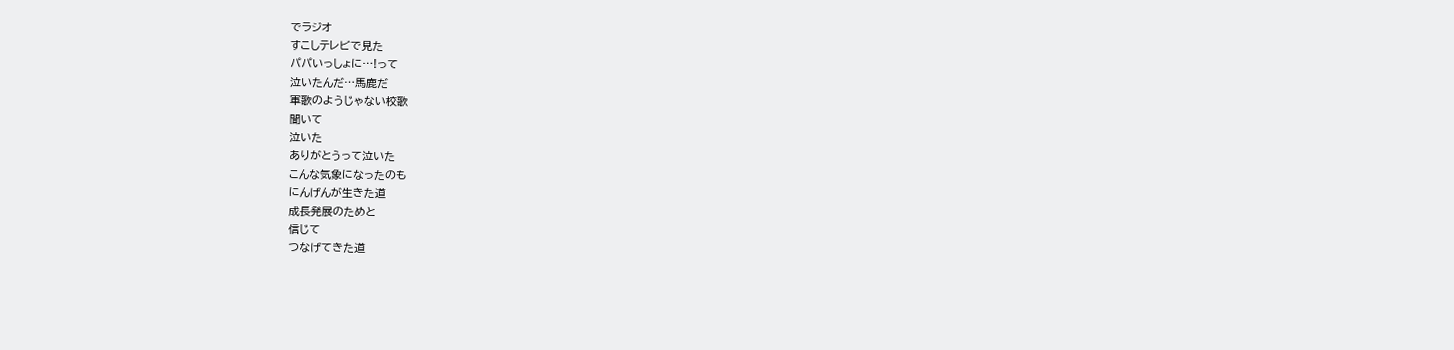でラジオ
すこしテレビで見た
パパいっしょに…!って
泣いたんだ…馬鹿だ
軍歌のようじゃない校歌
聞いて
泣いた
ありがとうって泣いた
こんな気象になったのも
にんげんが生きた道
成長発展のためと
信じて
つなげてきた道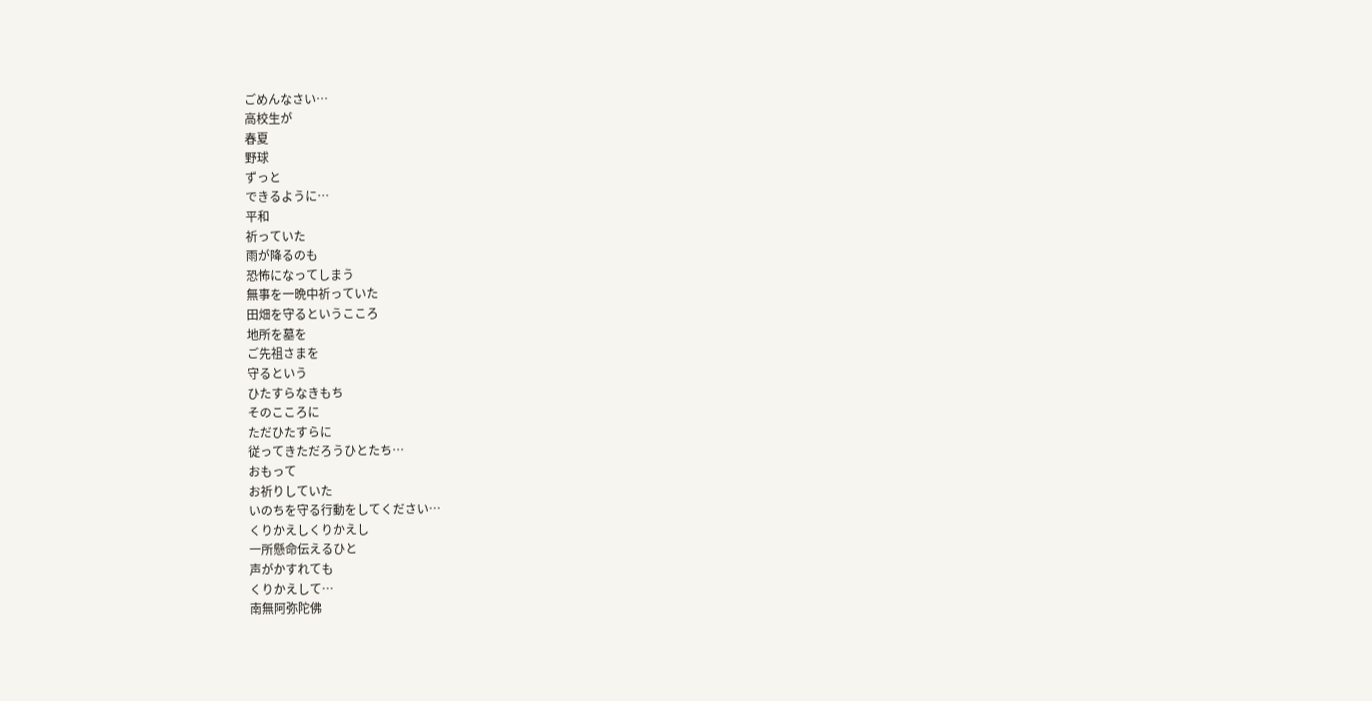ごめんなさい…
高校生が
春夏
野球
ずっと
できるように…
平和
祈っていた
雨が降るのも
恐怖になってしまう
無事を一晩中祈っていた
田畑を守るというこころ
地所を墓を
ご先祖さまを
守るという
ひたすらなきもち
そのこころに
ただひたすらに
従ってきただろうひとたち…
おもって
お祈りしていた
いのちを守る行動をしてください…
くりかえしくりかえし
一所懸命伝えるひと
声がかすれても
くりかえして…
南無阿弥陀佛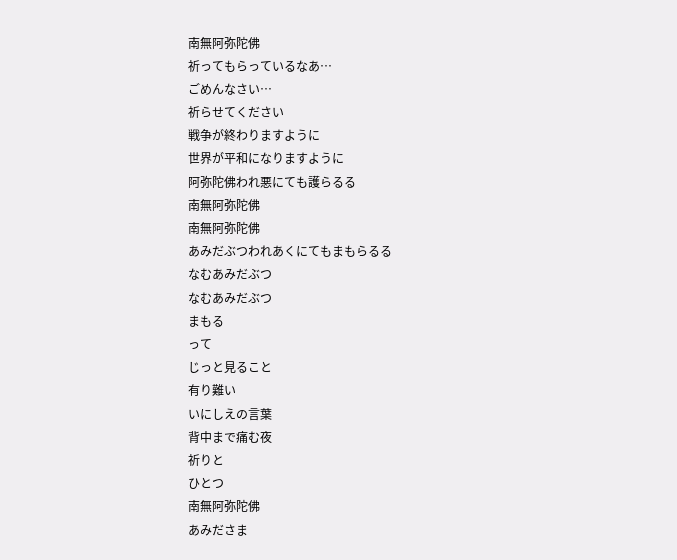南無阿弥陀佛
祈ってもらっているなあ…
ごめんなさい…
祈らせてください
戦争が終わりますように
世界が平和になりますように
阿弥陀佛われ悪にても護らるる
南無阿弥陀佛
南無阿弥陀佛
あみだぶつわれあくにてもまもらるる
なむあみだぶつ
なむあみだぶつ
まもる
って
じっと見ること
有り難い
いにしえの言葉
背中まで痛む夜
祈りと
ひとつ
南無阿弥陀佛
あみださま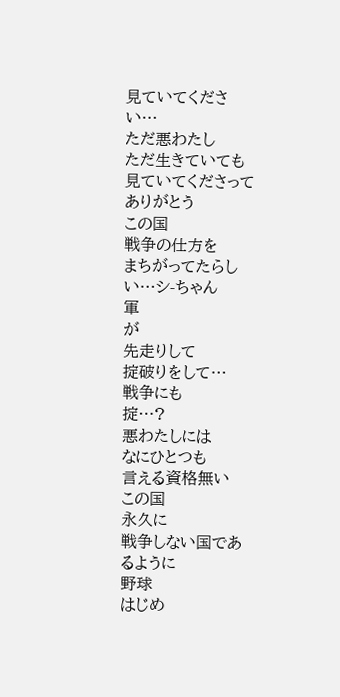見ていてください…
ただ悪わたし
ただ生きていても
見ていてくださって
ありがとう
この国
戦争の仕方を
まちがってたらしい…シ-ちゃん
軍
が
先走りして
掟破りをして…
戦争にも
掟…?
悪わたしには
なにひとつも
言える資格無い
この国
永久に
戦争しない国であるように
野球
はじめ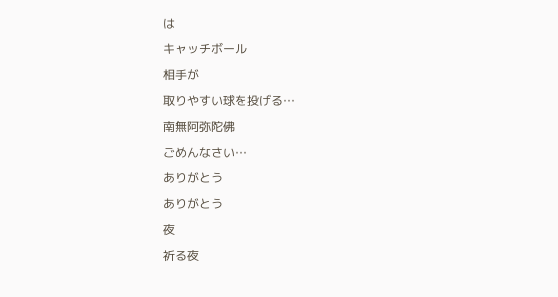は
キャッチボール
相手が
取りやすい球を投げる…
南無阿弥陀佛
ごめんなさい…
ありがとう
ありがとう
夜
祈る夜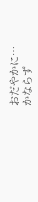おだやかに…
かならず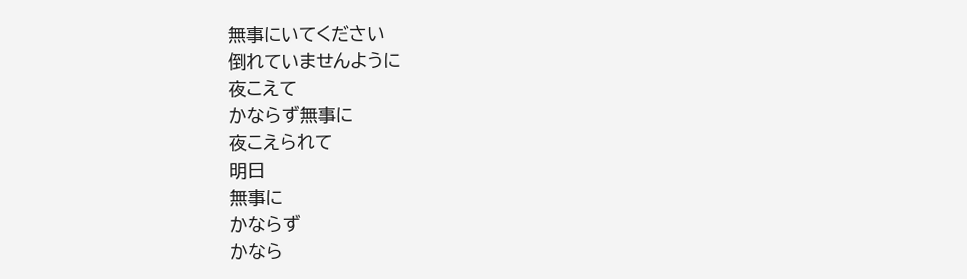無事にいてください
倒れていませんように
夜こえて
かならず無事に
夜こえられて
明日
無事に
かならず
かなら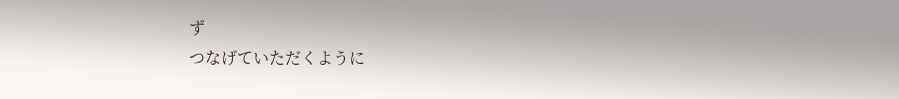ず
つなげていただくように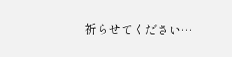祈らせてください…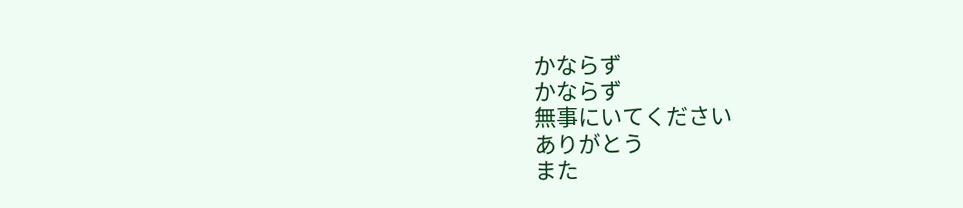かならず
かならず
無事にいてください
ありがとう
また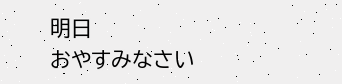明日
おやすみなさい